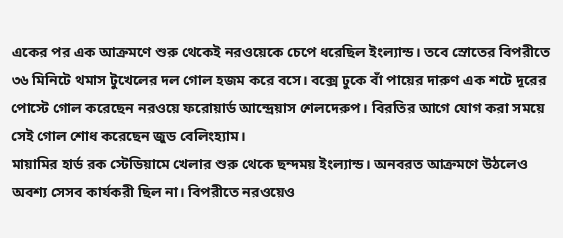একের পর এক আক্রমণে শুরু থেকেই নরওয়েকে চেপে ধরেছিল ইংল্যান্ড। তবে স্রোতের বিপরীতে ৩৬ মিনিটে থমাস টুখেলের দল গোল হজম করে বসে। বক্সে ঢুকে বাঁ পায়ের দারুণ এক শটে দূরের পোস্টে গোল করেছেন নরওয়ে ফরোয়ার্ড আন্দ্রেয়াস শেলদেরুপ। বিরতির আগে যোগ করা সময়ে সেই গোল শোধ করেছেন জুড বেলিংহ্যাম।
মায়ামির হার্ড রক স্টেডিয়ামে খেলার শুরু থেকে ছন্দময় ইংল্যান্ড। অনবরত আক্রমণে উঠলেও অবশ্য সেসব কার্যকরী ছিল না। বিপরীতে নরওয়েও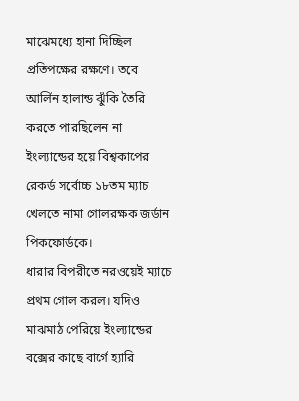মাঝেমধ্যে হানা দিচ্ছিল প্রতিপক্ষের রক্ষণে। তবে আর্লিন হালান্ড ঝুঁকি তৈরি করতে পারছিলেন না ইংল্যান্ডের হয়ে বিশ্বকাপের রেকর্ড সর্বোচ্চ ১৮তম ম্যাচ খেলতে নামা গোলরক্ষক জর্ডান পিকফোর্ডকে।
ধারার বিপরীতে নরওয়েই ম্যাচে প্রথম গোল করল। যদিও মাঝমাঠ পেরিয়ে ইংল্যান্ডের বক্সের কাছে বার্গে হ্যারি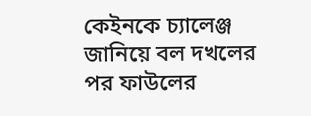কেইনকে চ্যালেঞ্জ জানিয়ে বল দখলের পর ফাউলের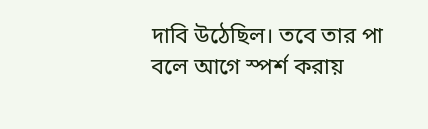দাবি উঠেছিল। তবে তার পা বলে আগে স্পর্শ করায়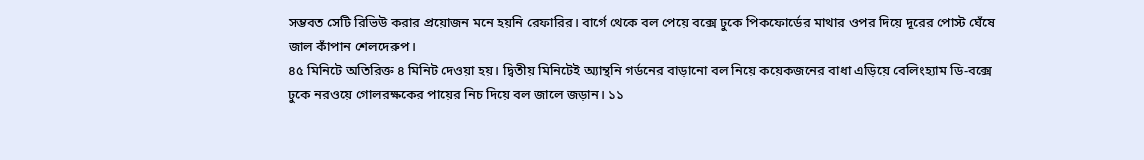সম্ভবত সেটি রিভিউ করার প্রয়োজন মনে হয়নি রেফারির। বার্গে থেকে বল পেয়ে বক্সে ঢুকে পিকফোর্ডের মাথার ওপর দিয়ে দূরের পোস্ট ঘেঁষে জাল কাঁপান শেলদেরুপ।
৪৫ মিনিটে অতিরিক্ত ৪ মিনিট দেওয়া হয়। দ্বিতীয় মিনিটেই অ্যান্থনি গর্ডনের বাড়ানো বল নিয়ে কয়েকজনের বাধা এড়িয়ে বেলিংহ্যাম ডি-বক্সে ঢুকে নরওয়ে গোলরক্ষকের পায়ের নিচ দিয়ে বল জালে জড়ান। ১১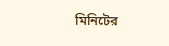মিনিটের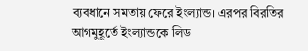ব্যবধানে সমতায় ফেরে ইংল্যান্ড। এরপর বিরতির আগমুহূর্তে ইংল্যান্ডকে লিড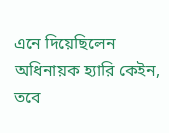এনে দিয়েছিলেন অধিনায়ক হ্যারি কেইন, তবে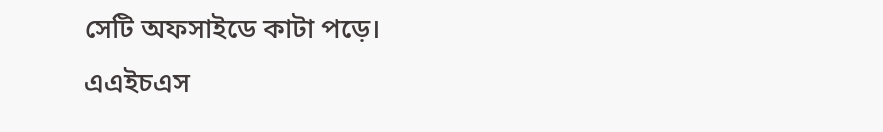সেটি অফসাইডে কাটা পড়ে।
এএইচএস